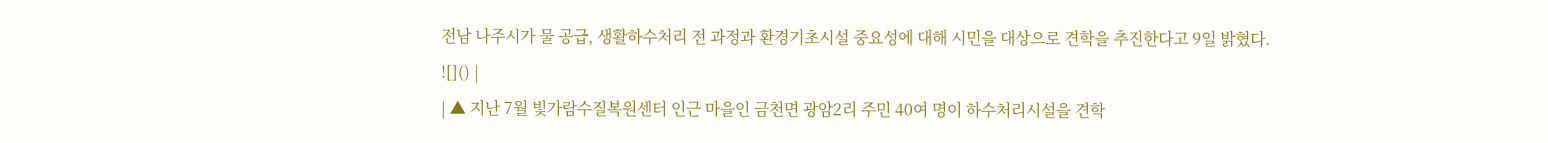전남 나주시가 물 공급, 생활하수처리 전 과정과 환경기초시설 중요성에 대해 시민을 대상으로 견학을 추진한다고 9일 밝혔다.
![]() |
| ▲ 지난 7월 빛가람수질복원센터 인근 마을인 금천면 광암2리 주민 40여 명이 하수처리시설을 견학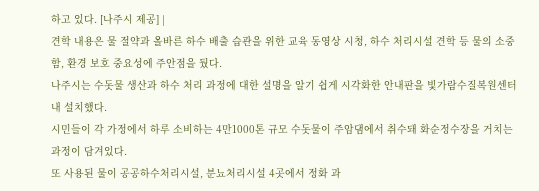하고 있다. [나주시 제공] |
견학 내용은 물 절약과 올바른 하수 배출 습관을 위한 교육 동영상 시청, 하수 처리시설 견학 등 물의 소중함, 환경 보호 중요성에 주안점을 뒀다.
나주시는 수돗물 생산과 하수 처리 과정에 대한 설명을 알기 쉽게 시각화한 안내판을 빛가람수질복원센터 내 설치했다.
시민들이 각 가정에서 하루 소비하는 4만1000톤 규모 수돗물이 주암댐에서 취수돼 화순정수장을 거치는 과정이 담겨있다.
또 사용된 물이 공공하수처리시설, 분뇨처리시설 4곳에서 정화 과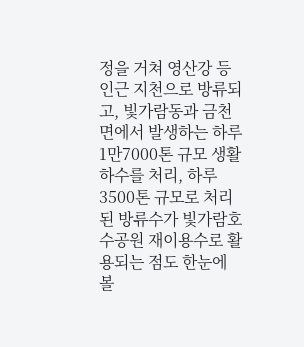정을 거쳐 영산강 등 인근 지천으로 방류되고, 빛가람동과 금천면에서 발생하는 하루 1만7000톤 규모 생활하수를 처리, 하루 3500톤 규모로 처리된 방류수가 빛가람호수공원 재이용수로 활용되는 점도 한눈에 볼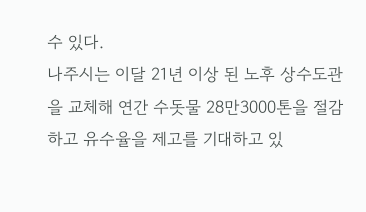수 있다.
나주시는 이달 21년 이상 된 노후 상수도관을 교체해 연간 수돗물 28만3000톤을 절감하고 유수율을 제고를 기대하고 있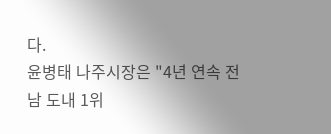다.
윤병태 나주시장은 "4년 연속 전남 도내 1위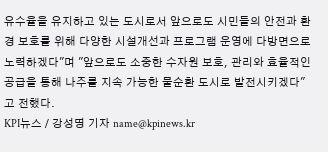유수율을 유지하고 있는 도시로서 앞으로도 시민들의 안전과 환경 보호를 위해 다양한 시설개선과 프로그램 운영에 다방면으로 노력하겠다"며 "앞으로도 소중한 수자원 보호, 관리와 효율적인 공급을 통해 나주를 지속 가능한 물순환 도시로 발전시키겠다"고 전했다.
KPI뉴스 / 강성명 기자 name@kpinews.kr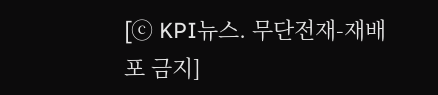[ⓒ KPI뉴스. 무단전재-재배포 금지]